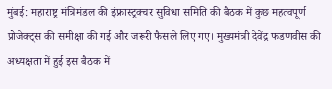मुंबई: महाराष्ट्र मंत्रिमंडल की इंफ्रास्ट्रक्चर सुविधा समिति की बैठक में कुछ महत्वपूर्ण प्रोजेक्ट्स की समीक्षा की गई और जरूरी फैसले लिए गए। मुख्यमंत्री देवेंद्र फडणवीस की अध्यक्षता में हुई इस बैठक में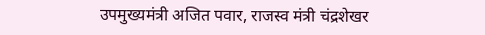उपमुख्यमंत्री अजित पवार, राजस्व मंत्री चंद्रशेखर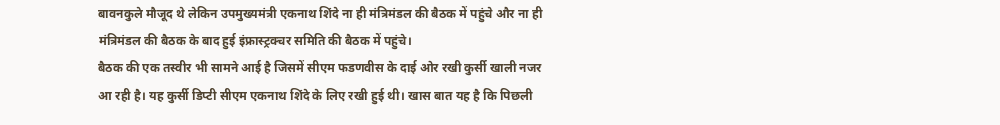बावनकुले मौजूद थे लेकिन उपमुख्यमंत्री एकनाथ शिंदे ना ही मंत्रिमंडल की बैठक में पहुंचे और ना ही मंत्रिमंडल की बैठक के बाद हुई इंफ्रास्ट्रक्चर समिति की बैठक में पहुंचे।
बैठक की एक तस्वीर भी सामने आई है जिसमें सीएम फडणवीस के दाई ओर रखी कुर्सी खाली नजर आ रही है। यह कुर्सी डिप्टी सीएम एकनाथ शिंदे के लिए रखी हुई थी। खास बात यह है कि पिछली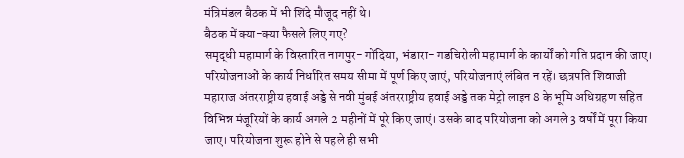मंत्रिमंडल बैठक में भी शिंदे मौजूद नहीं थे।
बैठक में क्या-क्या फैसले लिए गए?
समृद्धी महामार्ग के विस्तारित नागपुर- गोंदिया, भंडारा- गडचिरोली महामार्ग के कार्यों को गति प्रदान की जाए। परियोजनाओं के कार्य निर्धारित समय सीमा में पूर्ण किए जाएं, परियोजनाएं लंबित न रहें। छत्रपति शिवाजी महाराज अंतरराष्ट्रीय हवाई अड्डे से नवी मुंबई अंतरराष्ट्रीय हवाई अड्डे तक मेट्रो लाइन 8 के भूमि अधिग्रहण सहित विभिन्न मंजूरियों के कार्य अगले 2 महीनों में पूरे किए जाएं। उसके बाद परियोजना को अगले 3 वर्षों में पूरा किया जाए। परियोजना शुरू होने से पहले ही सभी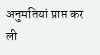अनुमतियां प्राप्त कर ली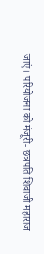जाएं। परियोजना को मंजूरी- छत्रपति शिवाजी महाराज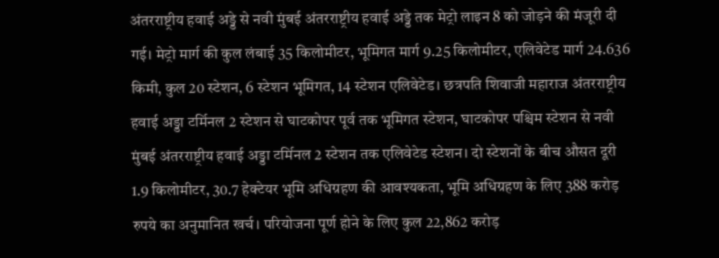अंतरराष्ट्रीय हवाई अड्डे से नवी मुंबई अंतरराष्ट्रीय हवाई अड्डे तक मेट्रो लाइन 8 को जोड़ने की मंजूरी दी गई। मेट्रो मार्ग की कुल लंबाई 35 किलोमीटर, भूमिगत मार्ग 9.25 किलोमीटर, एलिवेटेड मार्ग 24.636 किमी, कुल 20 स्टेशन, 6 स्टेशन भूमिगत, 14 स्टेशन एलिवेटेड। छत्रपति शिवाजी महाराज अंतरराष्ट्रीय हवाई अड्डा टर्मिनल 2 स्टेशन से घाटकोपर पूर्व तक भूमिगत स्टेशन, घाटकोपर पश्चिम स्टेशन से नवी मुंबई अंतरराष्ट्रीय हवाई अड्डा टर्मिनल 2 स्टेशन तक एलिवेटेड स्टेशन। दो स्टेशनों के बीच औसत दूरी 1.9 किलोमीटर, 30.7 हेक्टेयर भूमि अधिग्रहण की आवश्यकता, भूमि अधिग्रहण के लिए 388 करोड़ रुपये का अनुमानित खर्च। परियोजना पूर्ण होने के लिए कुल 22,862 करोड़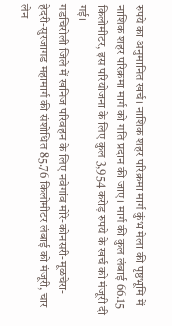रुपये का अनुमानित खर्च। नाशिक शहर परिक्रमा मार्ग कुंभ मेला की पृष्ठभूमि में नाशिक शहर परिक्रमा मार्ग को गति प्रदान की जाए। मार्ग की कुल लंबाई 66.15 किलोमीटर, इस परियोजना के लिए कुल 3,954 करोड़ रुपये के खर्च को मंजूरी दी गई।
गडचिरोली जिले में खनिज परिवहन के लिए नवेगांव मोरे-कोनसरी-मूळचेरा-हेदरी-सुरजागड महामार्ग की संशोधित 85.76 किलोमीटर लंबाई को मंजूरी, चार लेन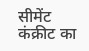सीमेंट कंक्रीट का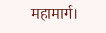महामार्ग।